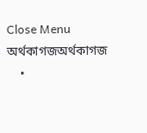Close Menu
অর্থকাগজঅর্থকাগজ
    •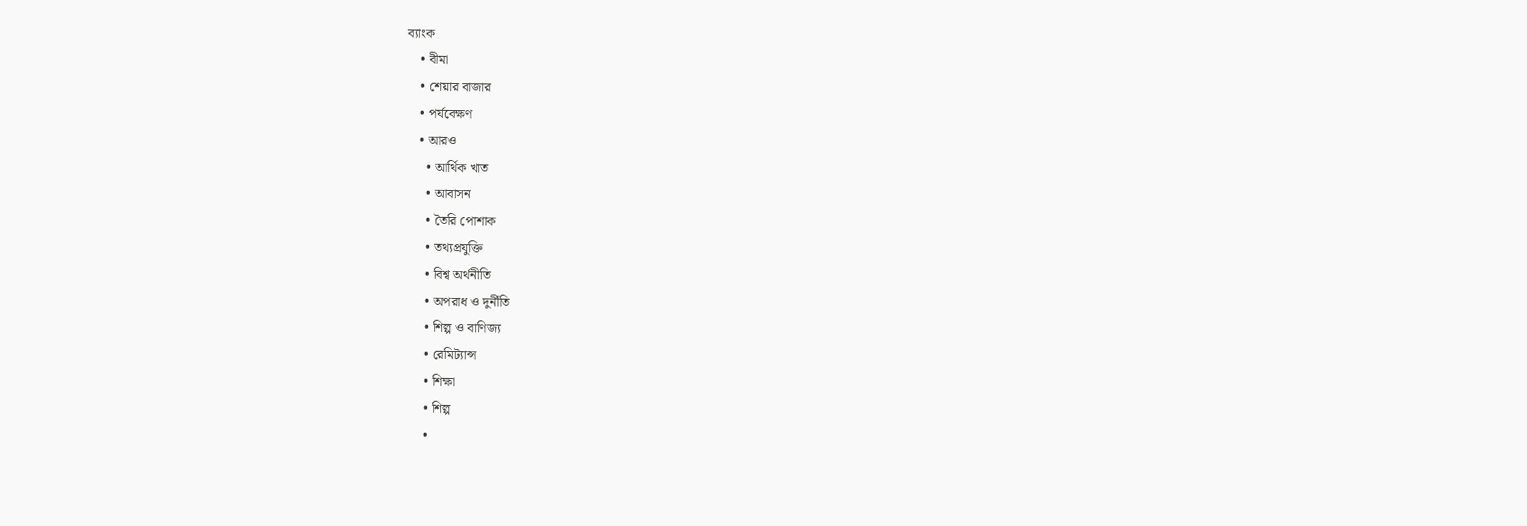ব্যাংক
    • বীমা
    • শেয়ার বাজার
    • পর্যবেক্ষণ
    • আরও
      • আর্থিক খাত
      • আবাসন
      • তৈরি পোশাক
      • তথ্যপ্রযুক্তি
      • বিশ্ব অর্থনীতি
      • অপরাধ ও দুর্নীতি
      • শিল্প ও বাণিজ্য
      • রেমিট্যান্স
      • শিক্ষা
      • শিল্প
      •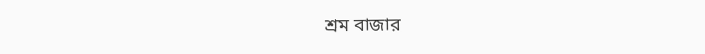শ্রম বাজার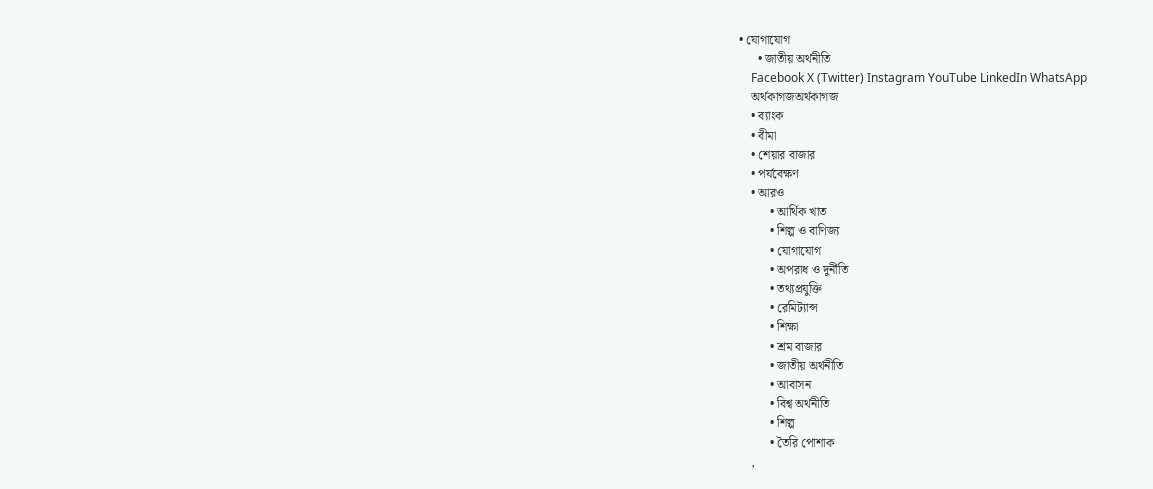• যোগাযোগ
      • জাতীয় অর্থনীতি
    Facebook X (Twitter) Instagram YouTube LinkedIn WhatsApp
    অর্থকাগজঅর্থকাগজ
    • ব্যাংক
    • বীমা
    • শেয়ার বাজার
    • পর্যবেক্ষণ
    • আরও
          • আর্থিক খাত
          • শিল্প ও বাণিজ্য
          • যোগাযোগ
          • অপরাধ ও দুর্নীতি
          • তথ্যপ্রযুক্তি
          • রেমিট্যান্স
          • শিক্ষা
          • শ্রম বাজার
          • জাতীয় অর্থনীতি
          • আবাসন
          • বিশ্ব অর্থনীতি
          • শিল্প
          • তৈরি পোশাক
    ,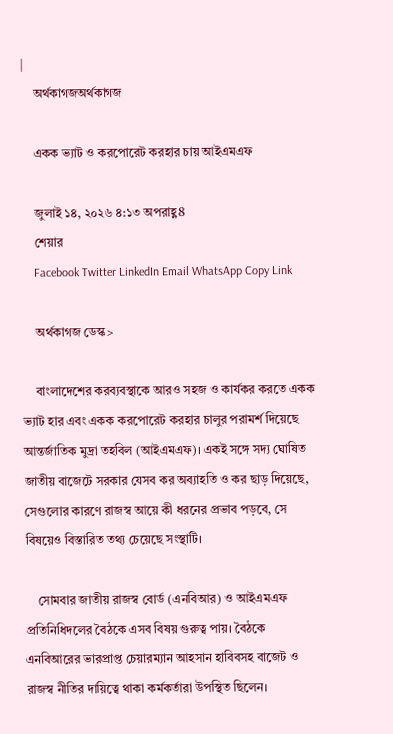|
    অর্থকাগজঅর্থকাগজ

    একক ভ্যাট ও করপোরেট করহার চায় আইএমএফ

    জুলাই ১৪, ২০২৬ ৪:১৩ অপরাহ্ণ8
    শেয়ার
    Facebook Twitter LinkedIn Email WhatsApp Copy Link

    অর্থকাগজ ডেস্ক>

    বাংলাদেশের করব্যবস্থাকে আরও সহজ ও কার্যকর করতে একক ভ্যাট হার এবং একক করপোরেট করহার চালুর পরামর্শ দিয়েছে আন্তর্জাতিক মুদ্রা তহবিল (আইএমএফ)। একই সঙ্গে সদ্য ঘোষিত জাতীয় বাজেটে সরকার যেসব কর অব্যাহতি ও কর ছাড় দিয়েছে, সেগুলোর কারণে রাজস্ব আয়ে কী ধরনের প্রভাব পড়বে, সে বিষয়েও বিস্তারিত তথ্য চেয়েছে সংস্থাটি।

    সোমবার জাতীয় রাজস্ব বোর্ড (এনবিআর) ও আইএমএফ প্রতিনিধিদলের বৈঠকে এসব বিষয় গুরুত্ব পায়। বৈঠকে এনবিআরের ভারপ্রাপ্ত চেয়ারম্যান আহসান হাবিবসহ বাজেট ও রাজস্ব নীতির দায়িত্বে থাকা কর্মকর্তারা উপস্থিত ছিলেন।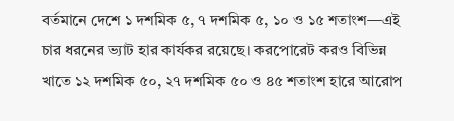বর্তমানে দেশে ১ দশমিক ৫, ৭ দশমিক ৫, ১০ ও ১৫ শতাংশ—এই চার ধরনের ভ্যাট হার কার্যকর রয়েছে। করপোরেট করও বিভিন্ন খাতে ১২ দশমিক ৫০, ২৭ দশমিক ৫০ ও ৪৫ শতাংশ হারে আরোপ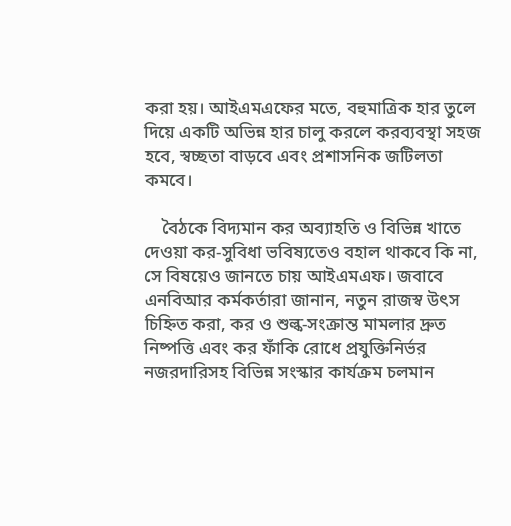করা হয়। আইএমএফের মতে, বহুমাত্রিক হার তুলে দিয়ে একটি অভিন্ন হার চালু করলে করব্যবস্থা সহজ হবে, স্বচ্ছতা বাড়বে এবং প্রশাসনিক জটিলতা কমবে।

    বৈঠকে বিদ্যমান কর অব্যাহতি ও বিভিন্ন খাতে দেওয়া কর-সুবিধা ভবিষ্যতেও বহাল থাকবে কি না, সে বিষয়েও জানতে চায় আইএমএফ। জবাবে এনবিআর কর্মকর্তারা জানান, নতুন রাজস্ব উৎস চিহ্নিত করা, কর ও শুল্ক-সংক্রান্ত মামলার দ্রুত নিষ্পত্তি এবং কর ফাঁকি রোধে প্রযুক্তিনির্ভর নজরদারিসহ বিভিন্ন সংস্কার কার্যক্রম চলমান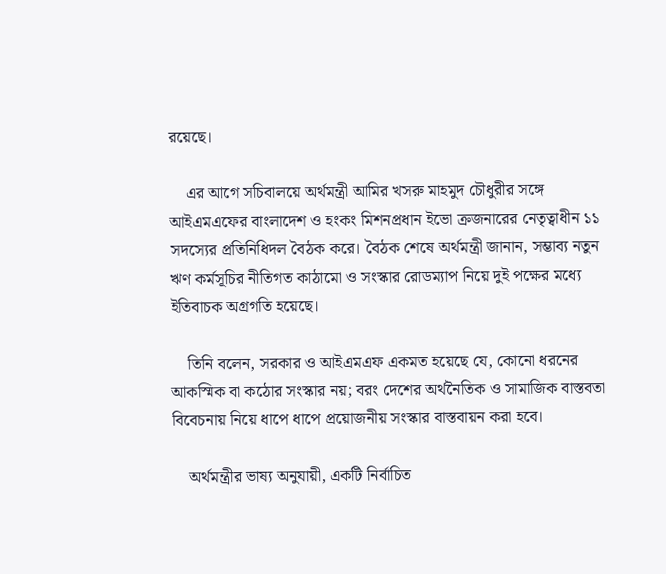রয়েছে।

    এর আগে সচিবালয়ে অর্থমন্ত্রী আমির খসরু মাহমুদ চৌধুরীর সঙ্গে আইএমএফের বাংলাদেশ ও হংকং মিশনপ্রধান ইভো ক্রজনারের নেতৃত্বাধীন ১১ সদস্যের প্রতিনিধিদল বৈঠক করে। বৈঠক শেষে অর্থমন্ত্রী জানান, সম্ভাব্য নতুন ঋণ কর্মসূচির নীতিগত কাঠামো ও সংস্কার রোডম্যাপ নিয়ে দুই পক্ষের মধ্যে ইতিবাচক অগ্রগতি হয়েছে।

    তিনি বলেন, সরকার ও আইএমএফ একমত হয়েছে যে, কোনো ধরনের আকস্মিক বা কঠোর সংস্কার নয়; বরং দেশের অর্থনৈতিক ও সামাজিক বাস্তবতা বিবেচনায় নিয়ে ধাপে ধাপে প্রয়োজনীয় সংস্কার বাস্তবায়ন করা হবে।

    অর্থমন্ত্রীর ভাষ্য অনুযায়ী, একটি নির্বাচিত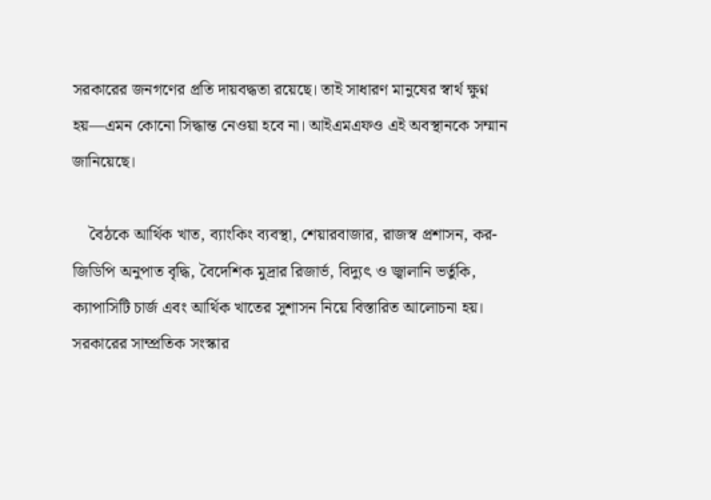সরকারের জনগণের প্রতি দায়বদ্ধতা রয়েছে। তাই সাধারণ মানুষের স্বার্থ ক্ষুণ্ন হয়—এমন কোনো সিদ্ধান্ত নেওয়া হবে না। আইএমএফও এই অবস্থানকে সম্মান জানিয়েছে।

    বৈঠকে আর্থিক খাত, ব্যাংকিং ব্যবস্থা, শেয়ারবাজার, রাজস্ব প্রশাসন, কর-জিডিপি অনুপাত বৃদ্ধি, বৈদেশিক মুদ্রার রিজার্ভ, বিদ্যুৎ ও জ্বালানি ভর্তুকি, ক্যাপাসিটি চার্জ এবং আর্থিক খাতের সুশাসন নিয়ে বিস্তারিত আলোচনা হয়। সরকারের সাম্প্রতিক সংস্কার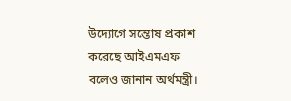উদ্যোগে সন্তোষ প্রকাশ করেছে আইএমএফ বলেও জানান অর্থমন্ত্রী।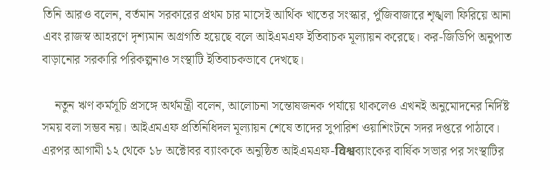তিনি আরও বলেন, বর্তমান সরকারের প্রথম চার মাসেই আর্থিক খাতের সংস্কার, পুঁজিবাজারে শৃঙ্খলা ফিরিয়ে আনা এবং রাজস্ব আহরণে দৃশ্যমান অগ্রগতি হয়েছে বলে আইএমএফ ইতিবাচক মূল্যায়ন করেছে। কর-জিডিপি অনুপাত বাড়ানোর সরকারি পরিকল্পনাও সংস্থাটি ইতিবাচকভাবে দেখছে।

    নতুন ঋণ কর্মসূচি প্রসঙ্গে অর্থমন্ত্রী বলেন, আলোচনা সন্তোষজনক পর্যায়ে থাকলেও এখনই অনুমোদনের নির্দিষ্ট সময় বলা সম্ভব নয়। আইএমএফ প্রতিনিধিদল মূল্যায়ন শেষে তাদের সুপারিশ ওয়াশিংটনে সদর দপ্তরে পাঠাবে। এরপর আগামী ১২ থেকে ১৮ অক্টোবর ব্যাংককে অনুষ্ঠিত আইএমএফ-विश्वব্যাংকের বার্ষিক সভার পর সংস্থাটির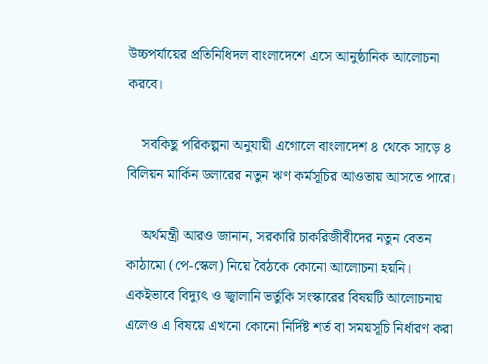উচ্চপর্যায়ের প্রতিনিধিদল বাংলাদেশে এসে আনুষ্ঠানিক আলোচনা করবে।

    সবকিছু পরিকল্পনা অনুযায়ী এগোলে বাংলাদেশ ৪ থেকে সাড়ে ৪ বিলিয়ন মার্কিন ডলারের নতুন ঋণ কর্মসূচির আওতায় আসতে পারে।

    অর্থমন্ত্রী আরও জানান, সরকারি চাকরিজীবীদের নতুন বেতন কাঠামো (পে-স্কেল) নিয়ে বৈঠকে কোনো আলোচনা হয়নি। একইভাবে বিদ্যুৎ ও জ্বালানি ভর্তুকি সংস্কারের বিষয়টি আলোচনায় এলেও এ বিষয়ে এখনো কোনো নির্দিষ্ট শর্ত বা সময়সূচি নির্ধারণ করা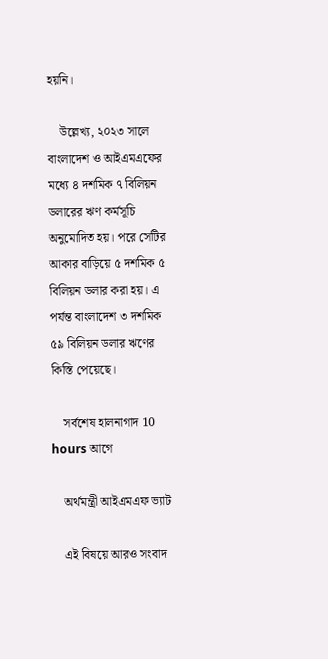হয়নি।

    উল্লেখ্য, ২০২৩ সালে বাংলাদেশ ও আইএমএফের মধ্যে ৪ দশমিক ৭ বিলিয়ন ডলারের ঋণ কর্মসূচি অনুমোদিত হয়। পরে সেটির আকার বাড়িয়ে ৫ দশমিক ৫ বিলিয়ন ডলার করা হয়। এ পর্যন্ত বাংলাদেশ ৩ দশমিক ৫৯ বিলিয়ন ডলার ঋণের কিস্তি পেয়েছে।

    সর্বশেষ হালনাগাদ 10 hours আগে

    অর্থমন্ত্রী আইএমএফ ভ্যাট

    এই বিষয়ে আরও সংবাদ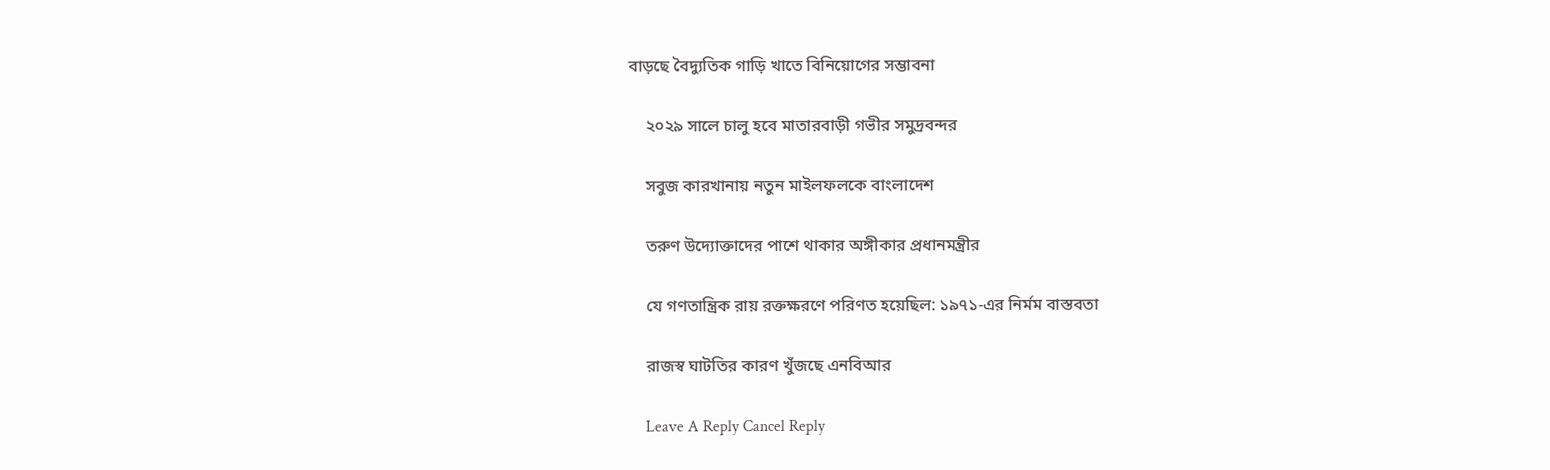বাড়ছে বৈদ্যুতিক গাড়ি খাতে বিনিয়োগের সম্ভাবনা

    ২০২৯ সালে চালু হবে মাতারবাড়ী গভীর সমুদ্রবন্দর

    সবুজ কারখানায় নতুন মাইলফলকে বাংলাদেশ

    তরুণ উদ্যোক্তাদের পাশে থাকার অঙ্গীকার প্রধানমন্ত্রীর

    যে গণতান্ত্রিক রায় রক্তক্ষরণে পরিণত হয়েছিল: ১৯৭১-এর নির্মম বাস্তবতা

    রাজস্ব ঘাটতির কারণ খুঁজছে এনবিআর

    Leave A Reply Cancel Reply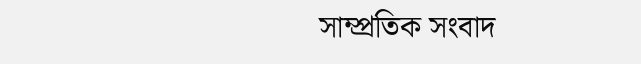সাম্প্রতিক সংবাদ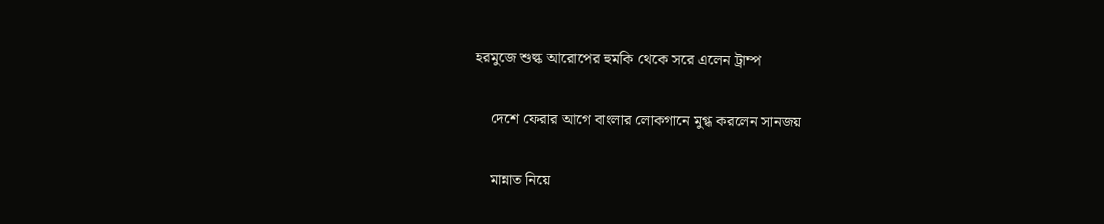হরমুজে শুল্ক আরোপের হুমকি থেকে সরে এলেন ট্রাম্প

    দেশে ফেরার আগে বাংলার লোকগানে মুগ্ধ করলেন সানজয়

    মান্নাত নিয়ে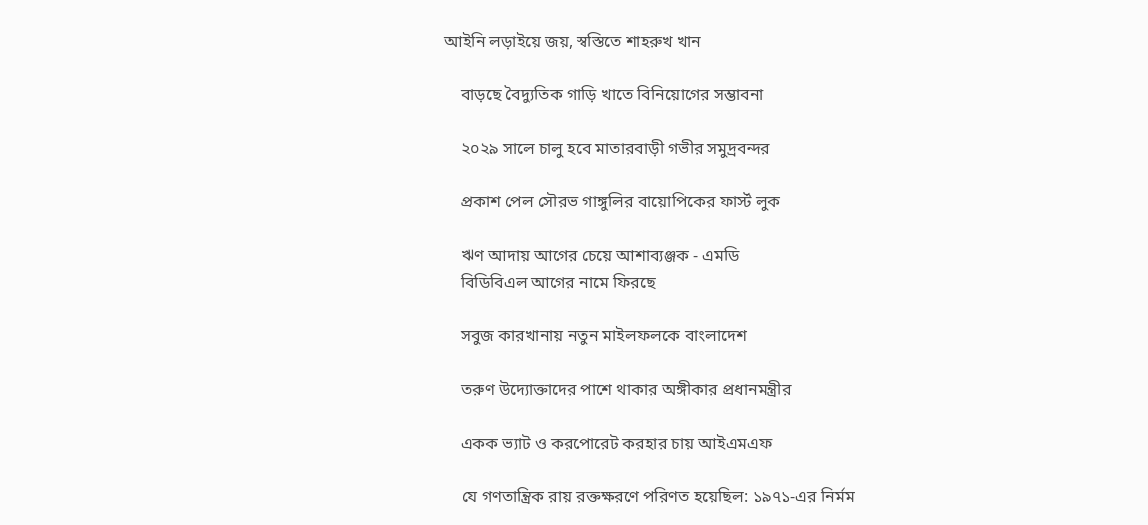আইনি লড়াইয়ে জয়, স্বস্তিতে শাহরুখ খান

    বাড়ছে বৈদ্যুতিক গাড়ি খাতে বিনিয়োগের সম্ভাবনা

    ২০২৯ সালে চালু হবে মাতারবাড়ী গভীর সমুদ্রবন্দর

    প্রকাশ পেল সৌরভ গাঙ্গুলির বায়োপিকের ফার্স্ট লুক

    ঋণ আদায় আগের চেয়ে আশাব্যঞ্জক - এমডি
    বিডিবিএল আগের নামে ফিরছে

    সবুজ কারখানায় নতুন মাইলফলকে বাংলাদেশ

    তরুণ উদ্যোক্তাদের পাশে থাকার অঙ্গীকার প্রধানমন্ত্রীর

    একক ভ্যাট ও করপোরেট করহার চায় আইএমএফ

    যে গণতান্ত্রিক রায় রক্তক্ষরণে পরিণত হয়েছিল: ১৯৭১-এর নির্মম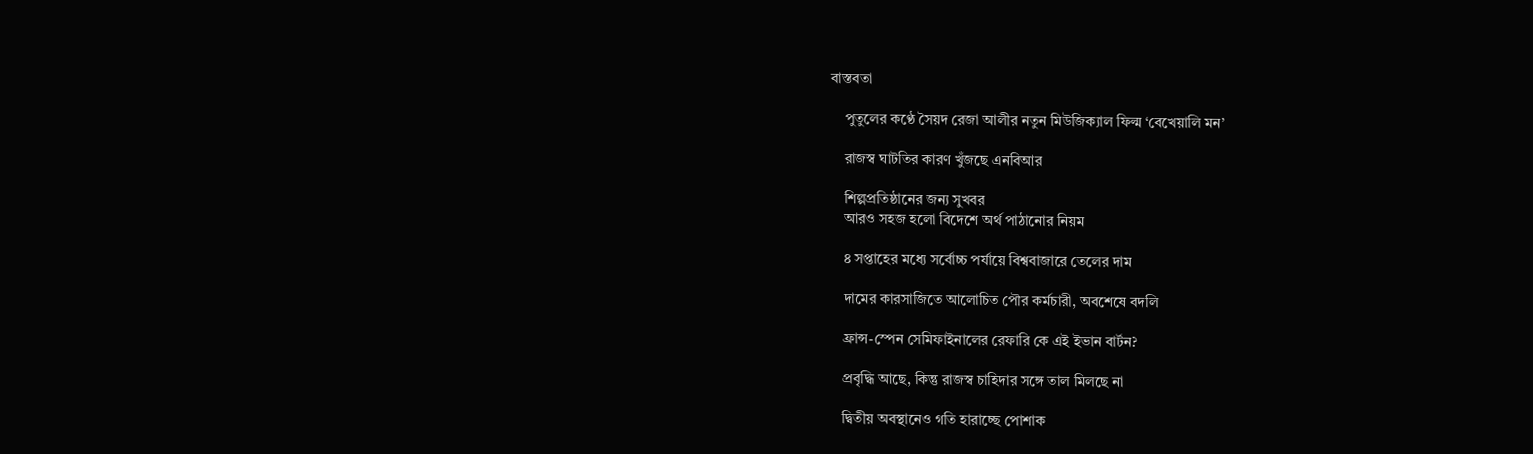বাস্তবতা

    পুতুলের কণ্ঠে সৈয়দ রেজা আলীর নতুন মিউজিক্যাল ফিল্ম ‘বেখেয়ালি মন’

    রাজস্ব ঘাটতির কারণ খুঁজছে এনবিআর

    শিল্পপ্রতিষ্ঠানের জন্য সুখবর
    আরও সহজ হলো বিদেশে অর্থ পাঠানোর নিয়ম

    ৪ সপ্তাহের মধ্যে সর্বোচ্চ পর্যায়ে বিশ্ববাজারে তেলের দাম

    দামের কারসাজিতে আলোচিত পৌর কর্মচারী, অবশেষে বদলি

    ফ্রান্স-স্পেন সেমিফাইনালের রেফারি কে এই ইভান বার্টন?

    প্রবৃদ্ধি আছে, কিন্তু রাজস্ব চাহিদার সঙ্গে তাল মিলছে না

    দ্বিতীয় অবস্থানেও গতি হারাচ্ছে পোশাক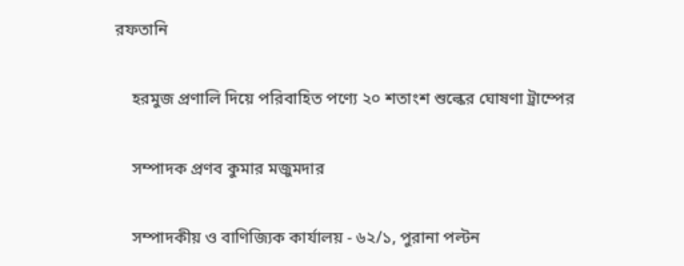রফতানি

    হরমুজ প্রণালি দিয়ে পরিবাহিত পণ্যে ২০ শতাংশ শুল্কের ঘোষণা ট্রাম্পের

    সম্পাদক প্রণব কুমার মজুমদার

    সম্পাদকীয় ও বাণিজ্যিক কার্যালয় - ৬২/১, পুরানা পল্টন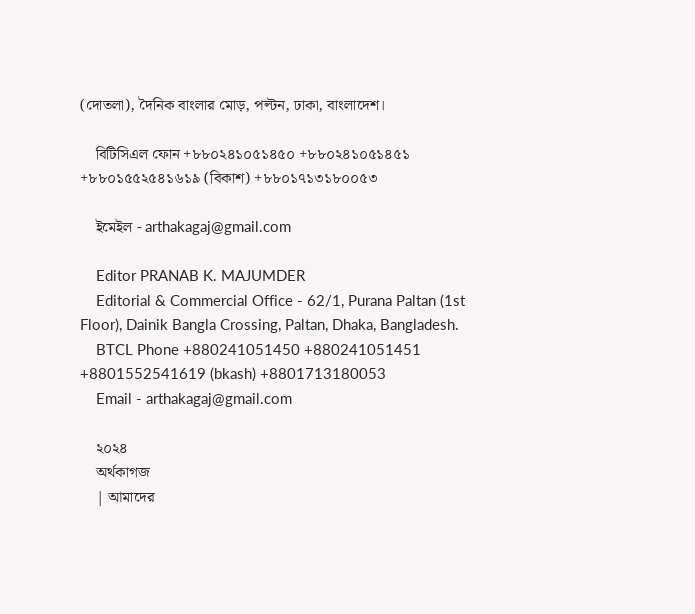(দোতলা), দৈনিক বাংলার মোড়, পল্টন, ঢাকা, বাংলাদেশ।

    বিটিসিএল ফোন +৮৮০২৪১০৫১৪৫০ +৮৮০২৪১০৫১৪৫১ +৮৮০১৫৫২৫৪১৬১৯ (বিকাশ) +৮৮০১৭১৩১৮০০৫৩

    ইমেইল - arthakagaj@gmail.com

    Editor PRANAB K. MAJUMDER
    Editorial & Commercial Office - 62/1, Purana Paltan (1st Floor), Dainik Bangla Crossing, Paltan, Dhaka, Bangladesh.
    BTCL Phone +880241051450 +880241051451 +8801552541619 (bkash) +8801713180053
    Email - arthakagaj@gmail.com

    ২০২৪
    অর্থকাগজ
    | আমাদের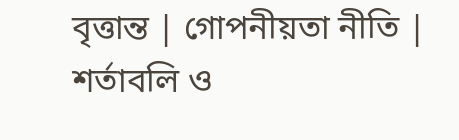বৃত্তান্ত | গোপনীয়তা নীতি | শর্তাবলি ও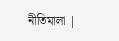নীতিমালা |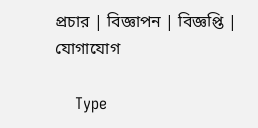প্রচার | বিজ্ঞাপন | বিজ্ঞপ্তি | যোগাযোগ

    Type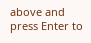above and press Enter to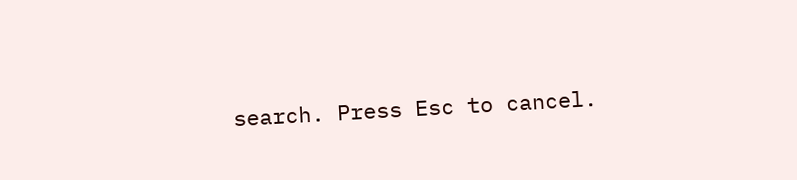search. Press Esc to cancel.